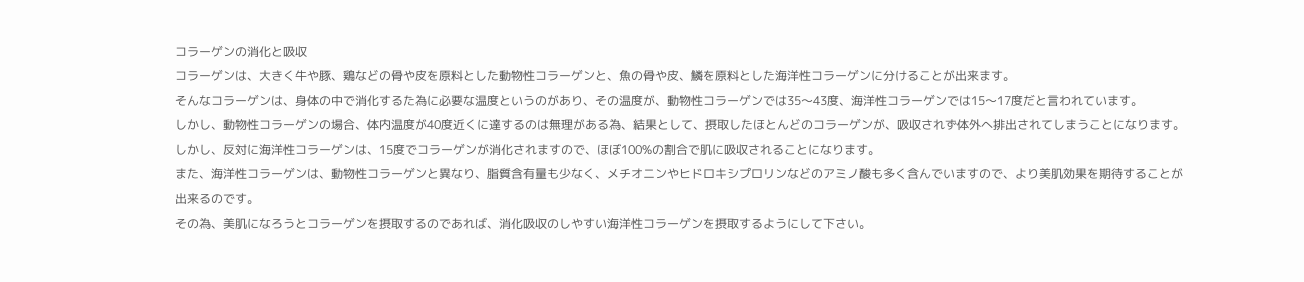コラーゲンの消化と吸収
コラーゲンは、大きく牛や豚、鶏などの骨や皮を原料とした動物性コラーゲンと、魚の骨や皮、鱗を原料とした海洋性コラーゲンに分けることが出来ます。
そんなコラーゲンは、身体の中で消化するた為に必要な温度というのがあり、その温度が、動物性コラーゲンでは35〜43度、海洋性コラーゲンでは15〜17度だと言われています。
しかし、動物性コラーゲンの場合、体内温度が40度近くに達するのは無理がある為、結果として、摂取したほとんどのコラーゲンが、吸収されず体外へ排出されてしまうことになります。
しかし、反対に海洋性コラーゲンは、15度でコラーゲンが消化されますので、ほぼ100%の割合で肌に吸収されることになります。
また、海洋性コラーゲンは、動物性コラーゲンと異なり、脂質含有量も少なく、メチオニンやヒドロキシプロリンなどのアミノ酸も多く含んでいますので、より美肌効果を期待することが出来るのです。
その為、美肌になろうとコラーゲンを摂取するのであれば、消化吸収のしやすい海洋性コラーゲンを摂取するようにして下さい。